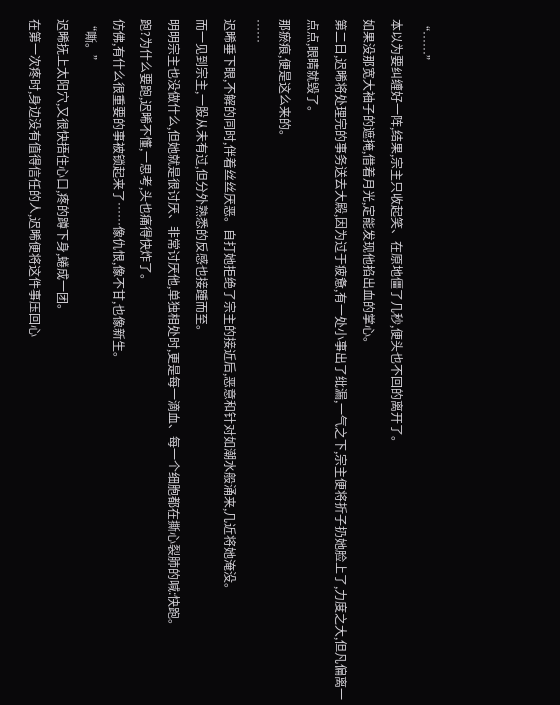“……”
本以为要纠缠好一阵,结果,宗主只收起笑、在原地僵了几秒,便头也不回的离开了。
如果没那宽大袖子的遮掩,借着月光,定能发现他掐出血的掌心。
第二日,迟晞将处理完的事务送去大殿,因为过于疲惫,有一处小事出了纰漏,一气之下,宗主便将折子扔她脸上了,力度之大,但凡偏离一点点,眼睛就毁了。
那瘀痕,便是这么来的。
……
迟晞垂下眼,不解的同时,伴着丝丝厌恶。自打她拒绝了宗主的接近后,恶意和针对如潮水般涌来,几近将她淹没。
而一见到宗主,一股从未有过,但分外熟悉的反感也接踵而至。
明明宗主也没做什么,但她就是很讨厌、非常讨厌他,单独相处时,更是每一滴血、每一个细胞都在撕心裂肺的喊:快跑。
跑?为什么要跑,迟晞不懂,一思考,头也痛得快炸了。
仿佛,有什么很重要的事被锁起来了……像仇恨,像不甘,也像新生。
“嘶。”
迟晞抚上太阳穴,又很快捂住心口,疼的蹲下身,蜷成一团。
在第一次疼时,身边没有值得信任的人,迟晞便将这件事压回心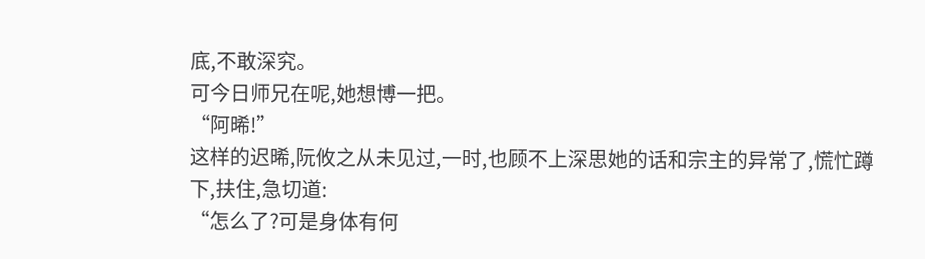底,不敢深究。
可今日师兄在呢,她想博一把。
“阿晞!”
这样的迟晞,阮攸之从未见过,一时,也顾不上深思她的话和宗主的异常了,慌忙蹲下,扶住,急切道:
“怎么了?可是身体有何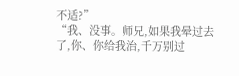不适?”
“我、没事。师兄,如果我晕过去了,你、你给我治,千万别过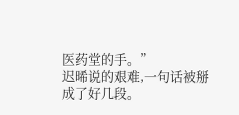医药堂的手。”
迟晞说的艰难,一句话被掰成了好几段。